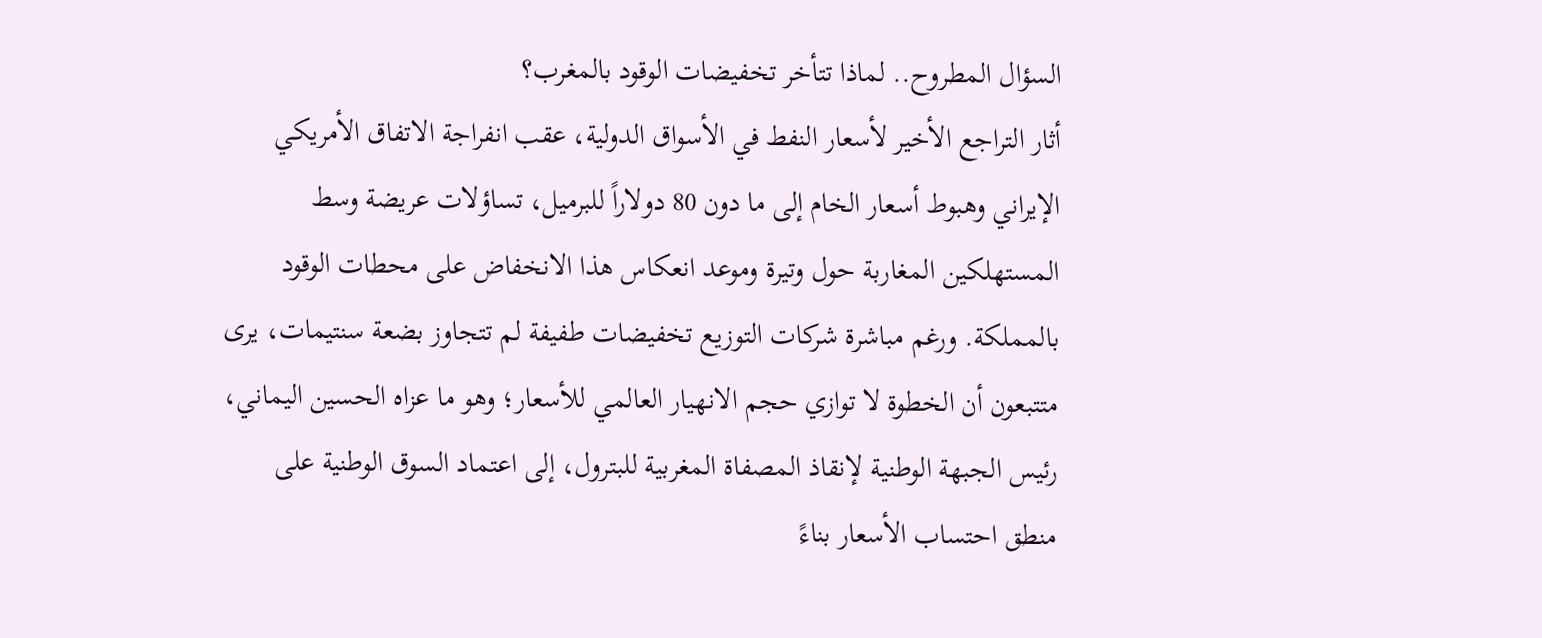السؤال المطروح.. لماذا تتأخر تخفيضات الوقود بالمغرب؟
أثار التراجع الأخير لأسعار النفط في الأسواق الدولية، عقب انفراجة الاتفاق الأمريكي الإيراني وهبوط أسعار الخام إلى ما دون 80 دولاراً للبرميل، تساؤلات عريضة وسط المستهلكين المغاربة حول وتيرة وموعد انعكاس هذا الانخفاض على محطات الوقود بالمملكة. ورغم مباشرة شركات التوزيع تخفيضات طفيفة لم تتجاوز بضعة سنتيمات، يرى متتبعون أن الخطوة لا توازي حجم الانهيار العالمي للأسعار؛ وهو ما عزاه الحسين اليماني، رئيس الجبهة الوطنية لإنقاذ المصفاة المغربية للبترول، إلى اعتماد السوق الوطنية على منطق احتساب الأسعار بناءً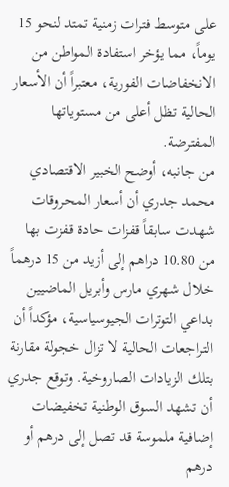على متوسط فترات زمنية تمتد لنحو 15 يوماً، مما يؤخر استفادة المواطن من الانخفاضات الفورية، معتبراً أن الأسعار الحالية تظل أعلى من مستوياتها المفترضة.
من جانبه، أوضح الخبير الاقتصادي محمد جدري أن أسعار المحروقات شهدت سابقاً قفزات حادة قفزت بها من 10.80 دراهم إلى أزيد من 15 درهماً خلال شهري مارس وأبريل الماضيين بداعي التوترات الجيوسياسية، مؤكداً أن التراجعات الحالية لا تزال خجولة مقارنة بتلك الزيادات الصاروخية. وتوقع جدري أن تشهد السوق الوطنية تخفيضات إضافية ملموسة قد تصل إلى درهم أو درهم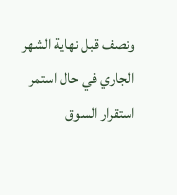ونصف قبل نهاية الشهر الجاري في حال استمر استقرار السوق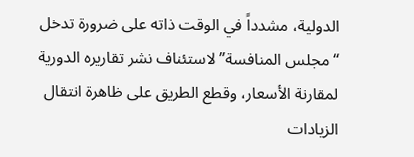الدولية، مشدداً في الوقت ذاته على ضرورة تدخل “مجلس المنافسة” لاستئناف نشر تقاريره الدورية لمقارنة الأسعار، وقطع الطريق على ظاهرة انتقال الزيادات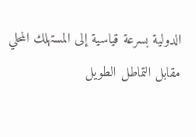الدولية بسرعة قياسية إلى المستهلك المحلي مقابل التماطل الطويل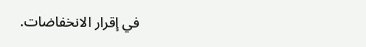في إقرار الانخفاضات.